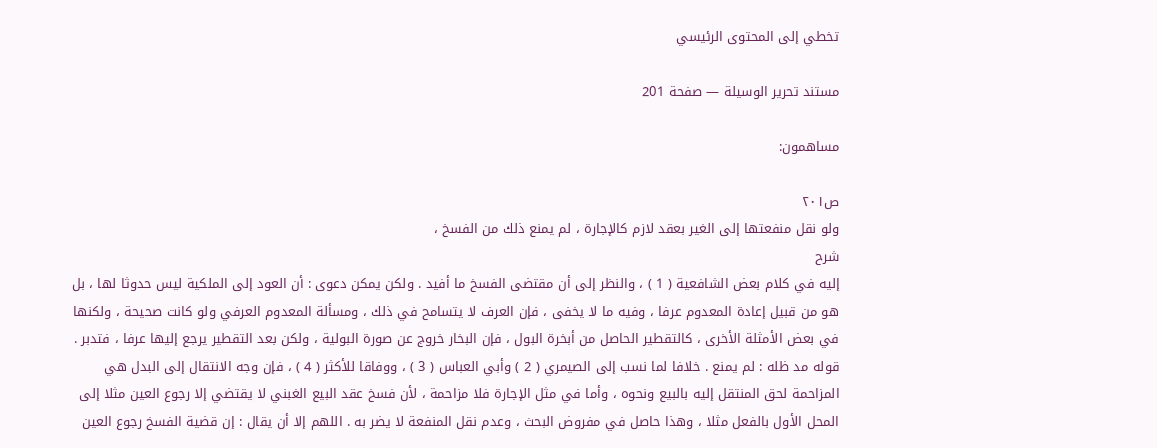تخطي إلى المحتوى الرئيسي

مستند تحرير الوسيلة — صفحة 201

مساهمون:

ص٢٠١
ولو نقل منفعتها إلى الغير بعقد لازم كالإجارة ، لم يمنع ذلك من الفسخ ،
شرح
إليه في كلام بعض الشافعية ( 1 ) ، والنظر إلى أن مقتضى الفسخ ما أفيد . ولكن يمكن دعوى : أن العود إلى الملكية ليس حدوثا لها ، بل هو من قبيل إعادة المعدوم عرفا ، وفيه ما لا يخفى ، فإن العرف لا يتسامح في ذلك ، ومسألة المعدوم العرفي ولو كانت صحيحة ، ولكنها في بعض الأمثلة الأخرى ، كالتقطير الحاصل من أبخرة البول ، فإن البخار خروج عن صورة البولية ، ولكن بعد التقطير يرجع إليها عرفا ، فتدبر . قوله مد ظله : لم يمنع . خلافا لما نسب إلى الصيمري ( 2 ) وأبي العباس ( 3 ) ، ووفاقا للأكثر ( 4 ) ، فإن وجه الانتقال إلى البدل هي المزاحمة لحق المنتقل إليه بالبيع ونحوه ، وأما في مثل الإجارة فلا مزاحمة ، لأن فسخ عقد البيع الغبني لا يقتضي إلا رجوع العين مثلا إلى المحل الأول بالفعل مثلا ، وهذا حاصل في مفروض البحث ، وعدم نقل المنفعة لا يضر به . اللهم إلا أن يقال : إن قضية الفسخ رجوع العين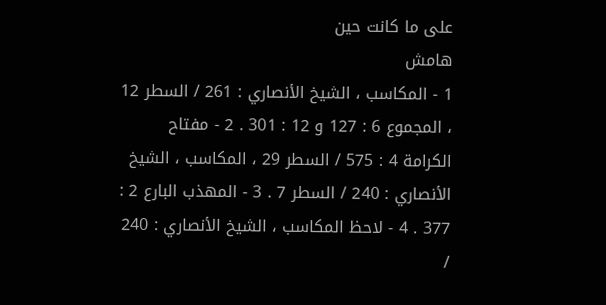على ما كانت حين
هامش
1 - المكاسب ، الشيخ الأنصاري : 261 / السطر 12 ، المجموع 6 : 127 و 12 : 301 . 2 - مفتاح الكرامة 4 : 575 / السطر 29 ، المكاسب ، الشيخ الأنصاري : 240 / السطر 7 . 3 - المهذب البارع 2 : 377 . 4 - لاحظ المكاسب ، الشيخ الأنصاري : 240 /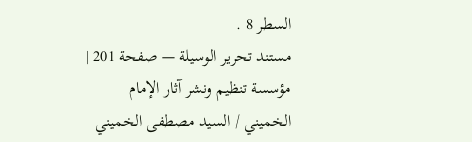السطر 8 .
مستند تحرير الوسيلة — صفحة 201 | مؤسسة تنظيم ونشر آثار الإمام الخميني / السيد مصطفى الخميني